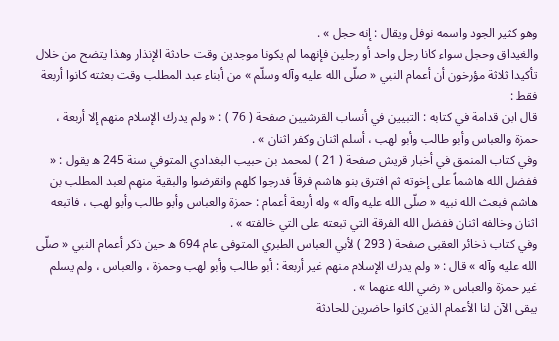وهو كثير الجود واسمه نوفل ويقال : إنه حجل » .
والغيداق وحجل سواء كانا رجل واحد أو رجلين فإنهما لم يكونا موجدين وقت حادثة الإنذار وهذا يتضح من خلال تأكيدا ثلاثة مؤرخون أن أعمام النبي « صلّى الله عليه وآله وسلّم » من أبناء عبد المطلب وقت بعثته كانوا أربعة فقط :
قال ابن قدامة في كتابه : التبيين في أنساب القرشيين صفحة ( 76 ) : « ولم يدرك الإسلام منهم إلا أربعة ، حمزة والعباس وأبو طالب وأبو لهب ، أسلم اثنان وكفر اثنان » .
وفي كتاب المنمق في أخبار قريش صفحة ( 21 ) لمحمد بن حبيب البغدادي المتوفي سنة 245 ه يقول : « ففضل الله هاشماً على إخوته ثم افترق بنو هاشم فرقاً فدرجوا كلهم وانقرضوا والبقية منهم لعبد المطلب بن هاشم فبعث الله نبيه « صلّى الله عليه وآله » وله أربعة أعمام : حمزة والعباس وأبو طالب وأبو لهب ، فاتبعه اثنان وخالفه اثنان ففضل الله الفرقة التي تبعته على التي خالفته » .
وفي كتاب ذخائر العقبى صفحة ( 293 ) لأبي العباس الطبري المتوفى عام 694 ه حين ذكر أعمام النبي « صلّى الله عليه وآله » قال : « ولم يدرك الإسلام منهم غير أربعة : أبو طالب وأبو لهب وحمزة ، والعباس ، ولم يسلم غير حمزة والعباس « رضي الله عنهما » .
يبقى الآن لنا الأعمام الذين كانوا حاضرين للحادثة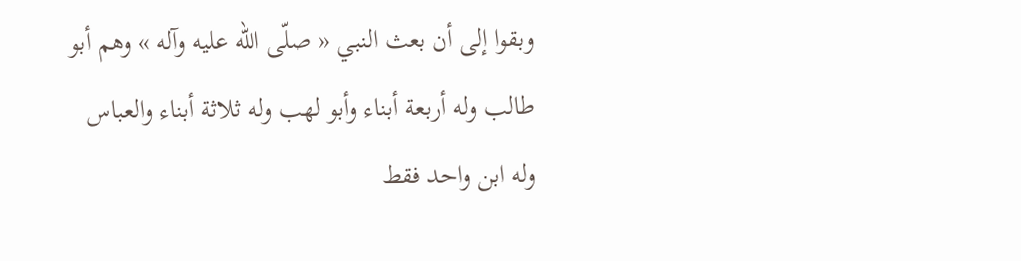وبقوا إلى أن بعث النبي « صلّى الله عليه وآله » وهم أبو طالب وله أربعة أبناء وأبو لهب وله ثلاثة أبناء والعباس وله ابن واحد فقط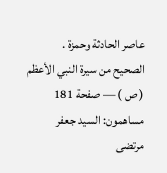عاصر الحادثة وحمزة .
الصحيح من سيرة النبي الأعظم ( ص ) — صفحة 181
مساهمون: السيد جعفر مرتضى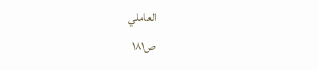العاملي
ص١٨١